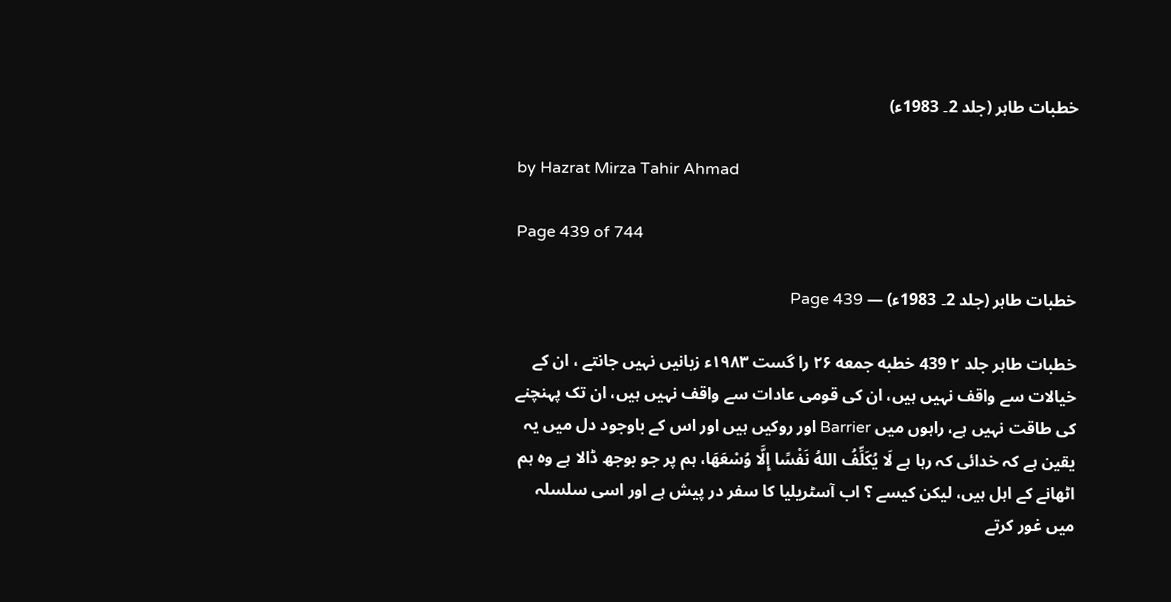خطبات طاہر (جلد 2۔ 1983ء)

by Hazrat Mirza Tahir Ahmad

Page 439 of 744

خطبات طاہر (جلد 2۔ 1983ء) — Page 439

خطبات طاہر جلد ۲ 439 خطبه جمعه ۲۶ را گست ۱۹۸۳ء زبانیں نہیں جانتے ، ان کے خیالات سے واقف نہیں ہیں، ان کی قومی عادات سے واقف نہیں ہیں، ان تک پہنچنے کی طاقت نہیں ہے، راہوں میں Barrier اور روکیں ہیں اور اس کے باوجود دل میں یہ یقین ہے کہ خدائی کہ رہا ہے لَا يُكَلِّفُ اللهُ نَفْسًا إِلَّا وُسْعَهَا، ہم پر جو بوجھ ڈالا ہے وہ ہم اٹھانے کے اہل ہیں، لیکن کیسے ؟ اب آسٹریلیا کا سفر در پیش ہے اور اسی سلسلہ میں غور کرتے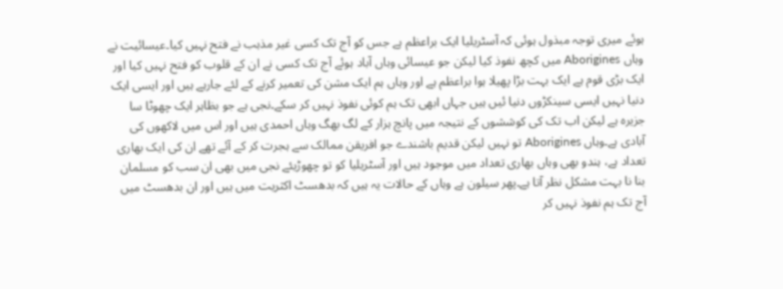ہوئے میری توجہ مبذول ہوئی کہ آسٹریلیا ایک براعظم ہے جس کو آج تک کسی غیر مذہب نے فتح نہیں کیا۔عیسائیت نے وہاں Aborigines میں کچھ نفوذ کیا لیکن جو عیسائی وہاں آباد ہوئے آج تک کسی نے ان کے قلوب کو فتح نہیں کیا اور ایک بڑی قوم ہے ایک بہت بڑا پھیلا ہوا براعظم ہے اور وہاں ہم ایک مشن کی تعمیر کرنے کے لئے جارہے ہیں اور ایسی ایک دنیا نہیں ایسی سینکڑوں دنیا ئیں ہیں جہاں ابھی تک ہم کوئی نفوذ نہیں کر سکے۔نجی ہے جو بظاہر ایک چھوٹا سا جزیرہ ہے لیکن اب تک کی کوششوں کے نتیجہ میں پانچ ہزار کے لگ بھگ وہاں احمدی ہیں اور اس میں لاکھوں کی آبادی ہے۔وہاں Aborigines تو نہیں لیکن قدیم باشندے جو افریقن ممالک سے ہجرت کر کے آئے تھے ان کی ایک بھاری تعداد ہے، ہندو بھی وہاں بھاری تعداد میں موجود ہیں اور آسٹریلیا کو تو چھوڑیئے نجی میں بھی ان سب کو مسلمان بنا نا بہت مشکل نظر آتا ہے۔پھر سیلون ہے وہاں کے حالات یہ ہیں کہ بدھسٹ اکثریت میں ہیں اور ان بدھسٹ میں آج تک ہم نفوذ نہیں کر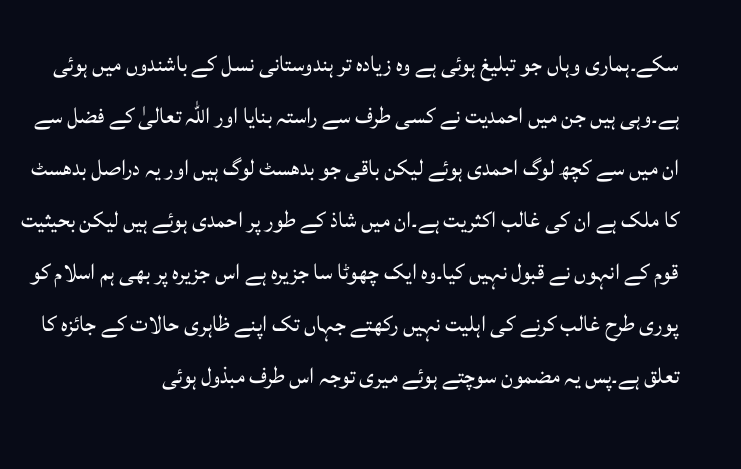سکے۔ہماری وہاں جو تبلیغ ہوئی ہے وہ زیادہ تر ہندوستانی نسل کے باشندوں میں ہوئی ہے۔وہی ہیں جن میں احمدیت نے کسی طرف سے راستہ بنایا اور اللہ تعالیٰ کے فضل سے ان میں سے کچھ لوگ احمدی ہوئے لیکن باقی جو بدھسٹ لوگ ہیں اور یہ دراصل بدھسٹ کا ملک ہے ان کی غالب اکثریت ہے۔ان میں شاذ کے طور پر احمدی ہوئے ہیں لیکن بحیثیت قوم کے انہوں نے قبول نہیں کیا۔وہ ایک چھوٹا سا جزیرہ ہے اس جزیرہ پر بھی ہم اسلام کو پوری طرح غالب کرنے کی اہلیت نہیں رکھتے جہاں تک اپنے ظاہری حالات کے جائزہ کا تعلق ہے۔پس یہ مضمون سوچتے ہوئے میری توجہ اس طرف مبذول ہوئی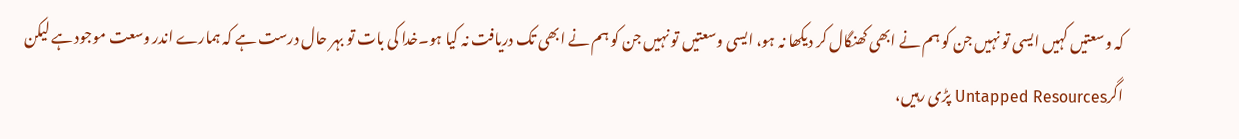کہ وسعتیں کہیں ایسی تو نہیں جن کو ہم نے ابھی کھنگال کر دیکھا نہ ہو، ایسی وسعتیں تو نہیں جن کو ہم نے ابھی تک دریافت نہ کیا ہو۔خدا کی بات تو بہر حال درست ہے کہ ہمارے اندر وسعت موجود ہے لیکن اگرUntapped Resources پڑی رہیں،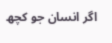اگر انسان جو کچھ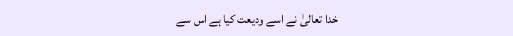خدا تعالیٰ نے اسے ودیعت کیا ہے اس سے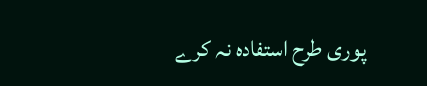پوری طرح استفادہ نہ کرے